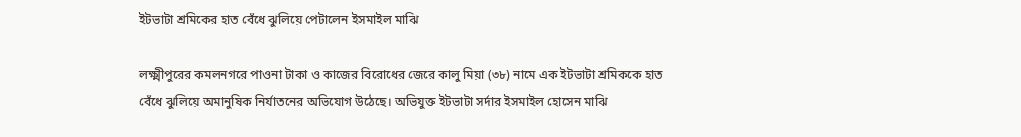ইটভাটা শ্রমিকের হাত বেঁধে ঝুলিয়ে পেটালেন ইসমাইল মাঝি

লক্ষ্মীপুরের কমলনগরে পাওনা টাকা ও কাজের বিরোধের জেরে কালু মিয়া (৩৮) নামে এক ইটভাটা শ্রমিককে হাত বেঁধে ঝুলিয়ে অমানুষিক নির্যাতনের অভিযোগ উঠেছে। অভিযুক্ত ইটভাটা সর্দার ইসমাইল হোসেন মাঝি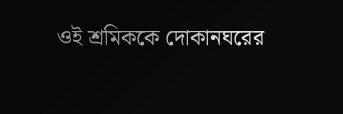ওই শ্রমিককে দোকানঘরের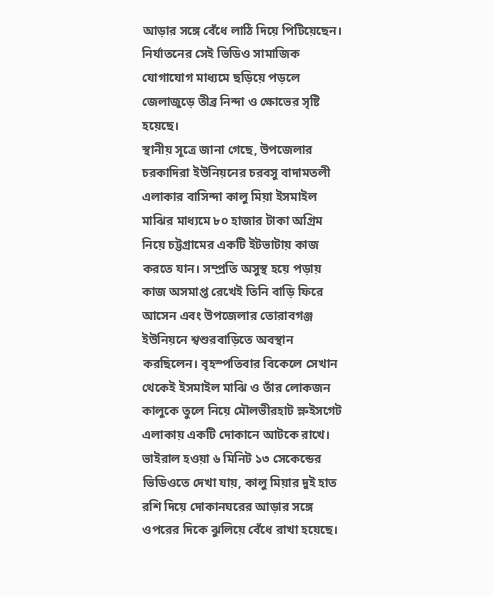আড়ার সঙ্গে বেঁধে লাঠি দিয়ে পিটিয়েছেন। নির্যাতনের সেই ভিডিও সামাজিক যোগাযোগ মাধ্যমে ছড়িয়ে পড়লে জেলাজুড়ে তীব্র নিন্দা ও ক্ষোভের সৃষ্টি হয়েছে।
স্থানীয় সূত্রে জানা গেছে, উপজেলার চরকাদিরা ইউনিয়নের চরবসু বাদামতলী এলাকার বাসিন্দা কালু মিয়া ইসমাইল মাঝির মাধ্যমে ৮০ হাজার টাকা অগ্রিম নিয়ে চট্টগ্রামের একটি ইটভাটায় কাজ করতে যান। সম্প্রতি অসুস্থ হয়ে পড়ায় কাজ অসমাপ্ত রেখেই তিনি বাড়ি ফিরে আসেন এবং উপজেলার তোরাবগঞ্জ ইউনিয়নে শ্বশুরবাড়িতে অবস্থান করছিলেন। বৃহস্পতিবার বিকেলে সেখান থেকেই ইসমাইল মাঝি ও তাঁর লোকজন কালুকে তুলে নিয়ে মৌলভীরহাট স্লুইসগেট এলাকায় একটি দোকানে আটকে রাখে।
ভাইরাল হওয়া ৬ মিনিট ১৩ সেকেন্ডের ভিডিওতে দেখা যায়, কালু মিয়ার দুই হাত রশি দিয়ে দোকানঘরের আড়ার সঙ্গে ওপরের দিকে ঝুলিয়ে বেঁধে রাখা হয়েছে।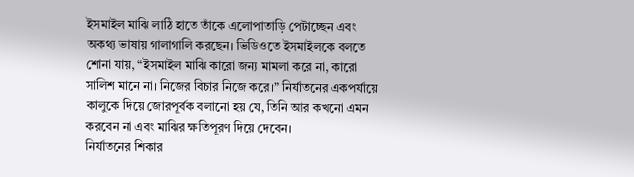ইসমাইল মাঝি লাঠি হাতে তাঁকে এলোপাতাড়ি পেটাচ্ছেন এবং অকথ্য ভাষায় গালাগালি করছেন। ভিডিওতে ইসমাইলকে বলতে শোনা যায়, “ইসমাইল মাঝি কারো জন্য মামলা করে না, কারো সালিশ মানে না। নিজের বিচার নিজে করে।” নির্যাতনের একপর্যায়ে কালুকে দিয়ে জোরপূর্বক বলানো হয় যে, তিনি আর কখনো এমন করবেন না এবং মাঝির ক্ষতিপূরণ দিয়ে দেবেন।
নির্যাতনের শিকার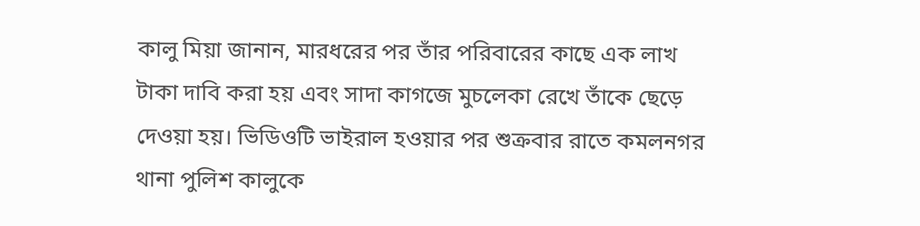কালু মিয়া জানান, মারধরের পর তাঁর পরিবারের কাছে এক লাখ টাকা দাবি করা হয় এবং সাদা কাগজে মুচলেকা রেখে তাঁকে ছেড়ে দেওয়া হয়। ভিডিওটি ভাইরাল হওয়ার পর শুক্রবার রাতে কমলনগর থানা পুলিশ কালুকে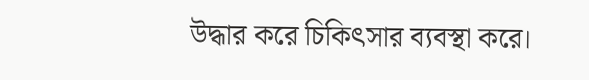উদ্ধার করে চিকিৎসার ব্যবস্থা করে।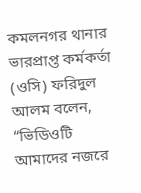কমলনগর থানার ভারপ্রাপ্ত কর্মকর্তা (ওসি) ফরিদুল আলম বলেন, “ভিডিওটি আমাদের নজরে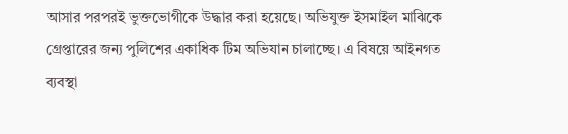আসার পরপরই ভুক্তভোগীকে উদ্ধার করা হয়েছে। অভিযুক্ত ইসমাইল মাঝিকে গ্রেপ্তারের জন্য পুলিশের একাধিক টিম অভিযান চালাচ্ছে। এ বিষয়ে আইনগত ব্যবস্থা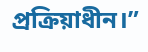প্রক্রিয়াধীন।”